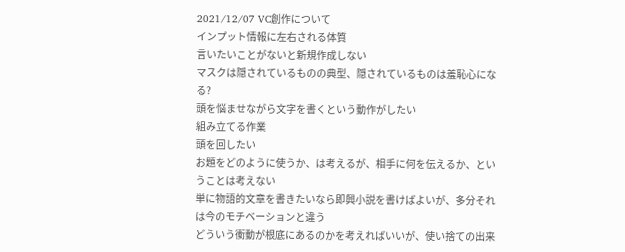2021/12/07 VC創作について
インプット情報に左右される体質
言いたいことがないと新規作成しない
マスクは隠されているものの典型、隠されているものは羞恥心になる?
頭を悩ませながら文字を書くという動作がしたい
組み立てる作業
頭を回したい
お題をどのように使うか、は考えるが、相手に何を伝えるか、ということは考えない
単に物語的文章を書きたいなら即興小説を書けばよいが、多分それは今のモチベーションと違う
どういう衝動が根底にあるのかを考えればいいが、使い捨ての出来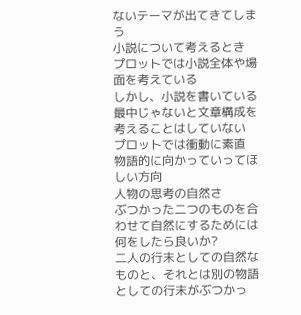ないテーマが出てきてしまう
小説について考えるとき
プロットでは小説全体や場面を考えている
しかし、小説を書いている最中じゃないと文章構成を考えることはしていない
プロットでは衝動に素直
物語的に向かっていってほしい方向
人物の思考の自然さ
ぶつかった二つのものを合わせて自然にするためには何をしたら良いか?
二人の行末としての自然なものと、それとは別の物語としての行末がぶつかっ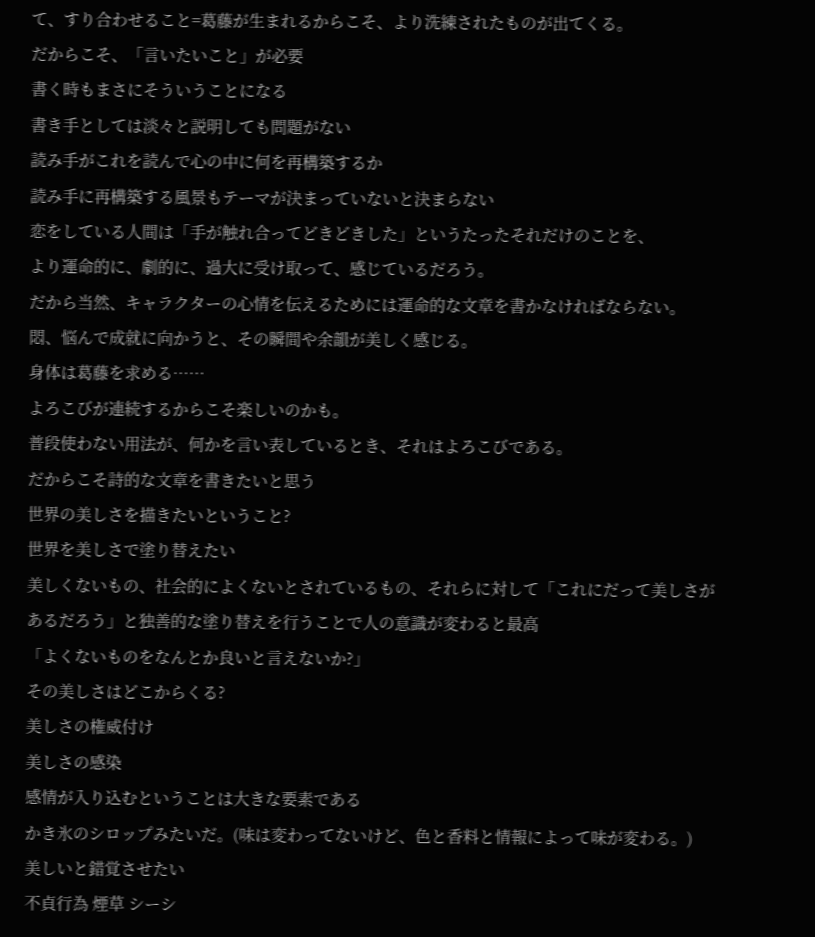て、すり合わせること=葛藤が生まれるからこそ、より洗練されたものが出てくる。
だからこそ、「言いたいこと」が必要
書く時もまさにそういうことになる
書き手としては淡々と説明しても問題がない
読み手がこれを読んで心の中に何を再構築するか
読み手に再構築する風景もテーマが決まっていないと決まらない
恋をしている人間は「手が触れ合ってどきどきした」というたったそれだけのことを、
より運命的に、劇的に、過大に受け取って、感じているだろう。
だから当然、キャラクターの心情を伝えるためには運命的な文章を書かなければならない。
悶、悩んで成就に向かうと、その瞬間や余韻が美しく感じる。
身体は葛藤を求める……
よろこびが連続するからこそ楽しいのかも。
普段使わない用法が、何かを言い表しているとき、それはよろこびである。
だからこそ詩的な文章を書きたいと思う
世界の美しさを描きたいということ?
世界を美しさで塗り替えたい
美しくないもの、社会的によくないとされているもの、それらに対して「これにだって美しさがあるだろう」と独善的な塗り替えを行うことで人の意識が変わると最高
「よくないものをなんとか良いと言えないか?」
その美しさはどこからくる?
美しさの権威付け
美しさの感染
感情が入り込むということは大きな要素である
かき氷のシロップみたいだ。(味は変わってないけど、色と香料と情報によって味が変わる。)
美しいと錯覚させたい
不貞行為 煙草 シーシ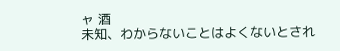ャ 酒
未知、わからないことはよくないとされ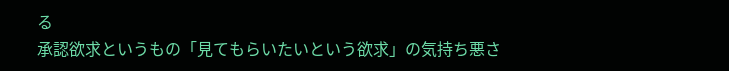る
承認欲求というもの「見てもらいたいという欲求」の気持ち悪さ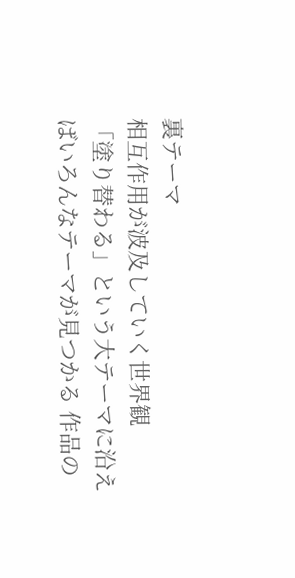裏テーマ
相互作用が波及していく世界観
「塗り替わる」という大テーマに沿えばいろんなテーマが見つかる 作品の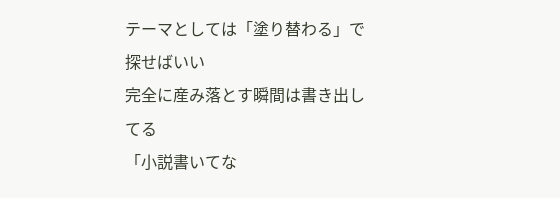テーマとしては「塗り替わる」で探せばいい
完全に産み落とす瞬間は書き出してる
「小説書いてな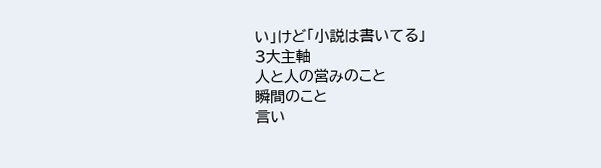い」けど「小説は書いてる」
3大主軸
人と人の営みのこと
瞬間のこと
言い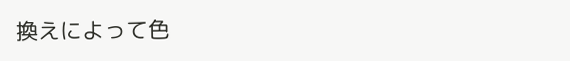換えによって色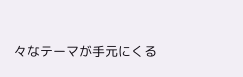々なテーマが手元にくる